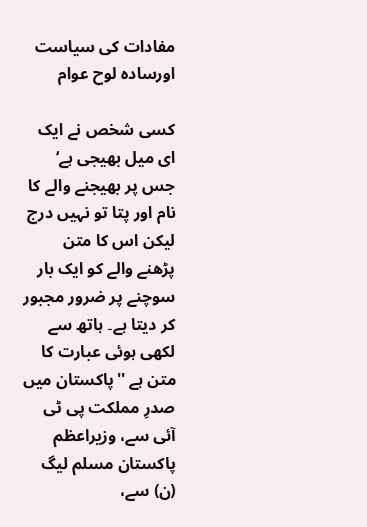مفادات کی سیاست اورسادہ لوح عوام

کسی شخص نے ایک ای میل بھیجی ہے‘ جس پر بھیجنے والے کا نام اور پتا تو نہیں درج لیکن اس کا متن پڑھنے والے کو ایک بار سوچنے پر ضرور مجبور کر دیتا ہے۔ ہاتھ سے لکھی ہوئی عبارت کا متن ہے ''پاکستان میں صدرِ مملکت پی ٹی آئی سے، وزیراعظم پاکستان مسلم لیگ (ن) سے،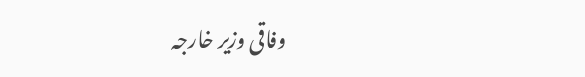وفاقی وزیر خارجہ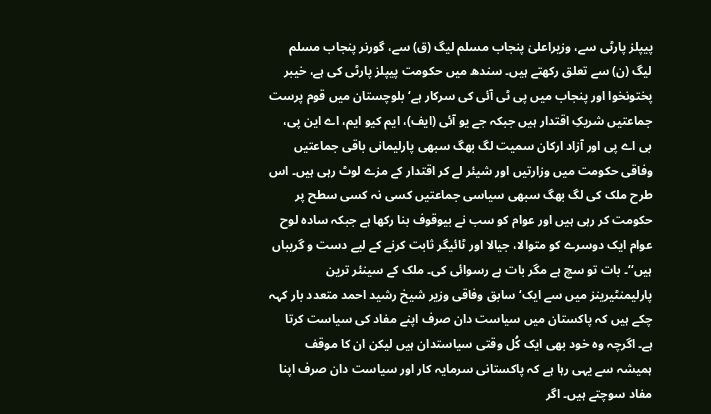پیپلز پارٹی سے، وزیراعلیٰ پنجاب مسلم لیگ (ق) سے، گورنر پنجاب مسلم لیگ (ن) سے تعلق رکھتے ہیں۔ سندھ میں حکومت پیپلز پارٹی کی ہے، خیبر پختونخوا اور پنجاب میں پی ٹی آئی کی سرکار ہے‘ بلوچستان میں قوم پرست جماعتیں شریکِ اقتدار ہیں جبکہ جے یو آئی (ایف)، ایم کیو ایم، اے این پی، بی اے پی اور آزاد ارکان سمیت لگ بھگ سبھی پارلیمانی باقی جماعتیں وفاقی حکومت میں وزارتیں اور شیئر لے کر اقتدار کے مزے لوٹ رہی ہیں۔ اس طرح ملک کی لگ بھگ سبھی سیاسی جماعتیں کسی نہ کسی سطح پر حکومت کر رہی ہیں اور عوام کو سب نے بیوقوف بنا رکھا ہے جبکہ سادہ لوح عوام ایک دوسرے کو متوالا، جیالا اور ٹائیگر ثابت کرنے کے لیے دست و گریباں ہیں‘‘۔ بات تو سچ ہے مگر بات ہے رسوائی کی۔ ملک کے سینئر ترین پارلیمنٹیرینز میں سے ایک‘ سابق وفاقی وزیر شیخ رشید احمد متعدد بار کہہ چکے ہیں کہ پاکستان میں سیاست دان صرف اپنے مفاد کی سیاست کرتا ہے۔ اگرچہ وہ خود بھی ایک کُل وقتی سیاستدان ہیں لیکن ان کا موقف ہمیشہ سے یہی رہا ہے کہ پاکستانی سرمایہ کار اور سیاست دان صرف اپنا مفاد سوچتے ہیں۔ اگر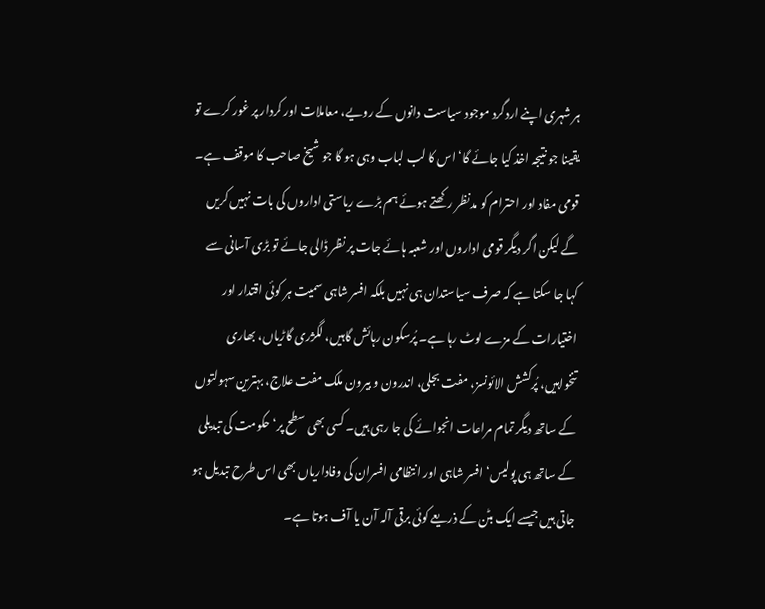ہر شہری اپنے اردگرد موجود سیاست دانوں کے رویے، معاملات اور کردار پر غور کرے تو یقینا جو نتیجہ اخذ کیا جائے گا‘ اس کا لب لباب وہی ہو گا جو شیخ صاحب کا موقف ہے۔
قومی مفاد اور احترام کو مدنظر رکھتے ہوئے ہم بڑے ریاستی اداروں کی بات نہیں کریں گے لیکن اگر دیگر قومی اداروں اور شعبہ ہائے جات پر نظر ڈالی جائے تو بڑی آسانی سے کہا جا سکتا ہے کہ صرف سیاستدان ہی نہیں بلکہ افسر شاہی سمیت ہر کوئی اقتدار اور اختیارات کے مزے لوٹ رہا ہے۔ پُرسکون رہائش گاہیں، لگژری گاڑیاں، بھاری تنخواہیں، پُرکشش الائونسز، مفت بجلی، اندرون و بیرون ملک مفت علاج، بہترین سہولتوں کے ساتھ دیگر تمام مراعات انجوائے کی جا رہی ہیں۔ کسی بھی سطح پر‘ حکومت کی تبدیلی کے ساتھ ہی پولیس‘ افسر شاہی اور انتظامی افسران کی وفاداریاں بھی اس طرح تبدیل ہو جاتی ہیں جیسے ایک بٹن کے ذریعے کوئی برقی آلہ آن یا آف ہوتا ہے۔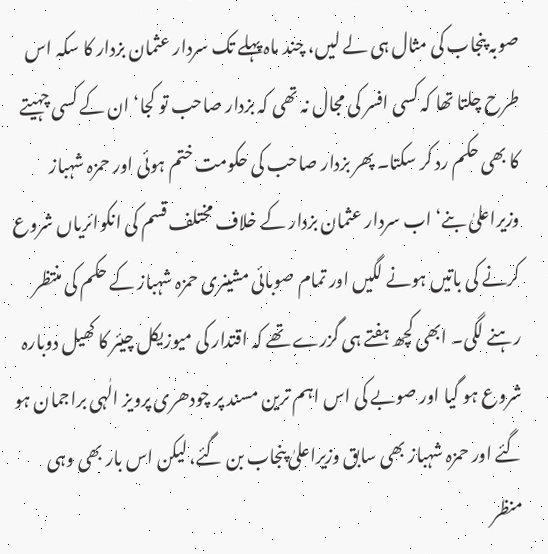صوبہ پنجاب کی مثال ہی لے لیں، چند ماہ پہلے تک سردار عثمان بزدار کا سکہ اس طرح چلتا تھا کہ کسی افسر کی مجال نہ تھی کہ بزدار صاحب تو کجا‘ ان کے کسی چہیتے کا بھی حکم رد کر سکتا۔ پھر بزدار صاحب کی حکومت ختم ہوئی اور حمزہ شہباز وزیراعلیٰ بنے‘ اب سردار عثمان بزدار کے خلاف مختلف قسم کی انکوائریاں شروع کرنے کی باتیں ہونے لگیں اور تمام صوبائی مشینری حمزہ شہباز کے حکم کی منتظر رہنے لگی۔ ابھی کچھ ہفتے ہی گزرے تھے کہ اقتدار کی میوزیکل چیئر کا کھیل دوبارہ شروع ہو گیا اور صوبے کی اس اہم ترین مسند پر چودھری پرویز الٰہی براجمان ہو گئے اور حمزہ شہباز بھی سابق وزیراعلیٰ پنجاب بن گئے، لیکن اس بار بھی وہی منظر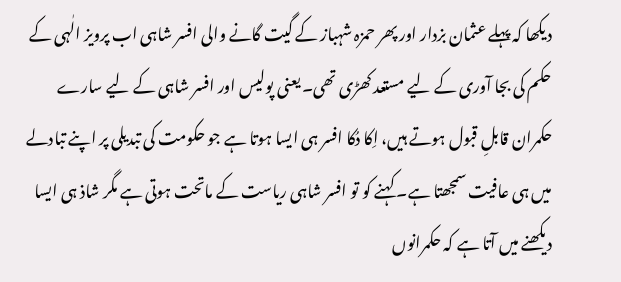دیکھا کہ پہلے عثمان بزدار اور پھر حمزہ شہباز کے گیت گانے والی افسر شاہی اب پرویز الٰہی کے حکم کی بجا آوری کے لیے مستعد کھڑی تھی۔ یعنی پولیس اور افسر شاہی کے لیے سارے حکمران قابلِ قبول ہوتے ہیں، اِکا دُکا افسر ہی ایسا ہوتا ہے جو حکومت کی تبدیلی پر اپنے تبادلے میں ہی عافیت سمجھتا ہے۔ کہنے کو تو افسر شاہی ریاست کے ماتحت ہوتی ہے مگر شاذ ہی ایسا دیکھنے میں آتا ہے کہ حکمرانوں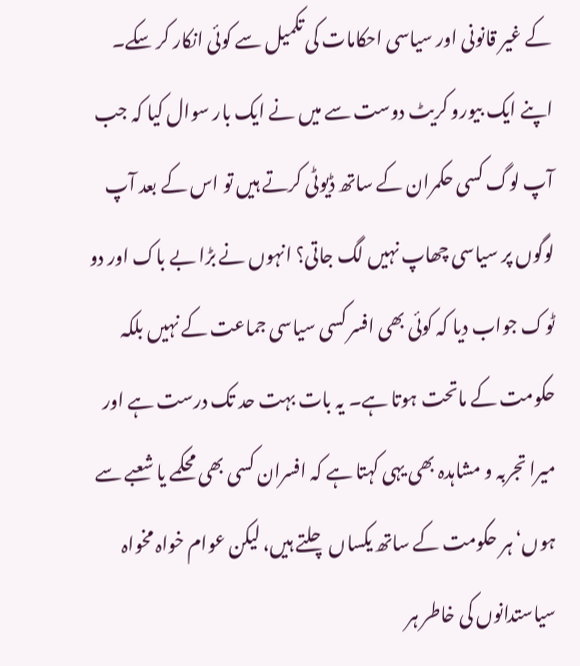کے غیر قانونی اور سیاسی احکامات کی تکمیل سے کوئی انکار کر سکے۔ اپنے ایک بیورو کریٹ دوست سے میں نے ایک بار سوال کیا کہ جب آپ لوگ کسی حکمران کے ساتھ ڈیوٹی کرتے ہیں تو اس کے بعد آپ لوگوں پر سیاسی چھاپ نہیں لگ جاتی؟ انہوں نے بڑا بے باک اور دو ٹوک جواب دیا کہ کوئی بھی افسر کسی سیاسی جماعت کے نہیں بلکہ حکومت کے ماتحت ہوتا ہے۔ یہ بات بہت حد تک درست ہے اور میرا تجربہ و مشاہدہ بھی یہی کہتا ہے کہ افسران کسی بھی محکمے یا شعبے سے ہوں‘ ہر حکومت کے ساتھ یکساں چلتے ہیں، لیکن عوام خواہ مخواہ سیاستدانوں کی خاطر ہر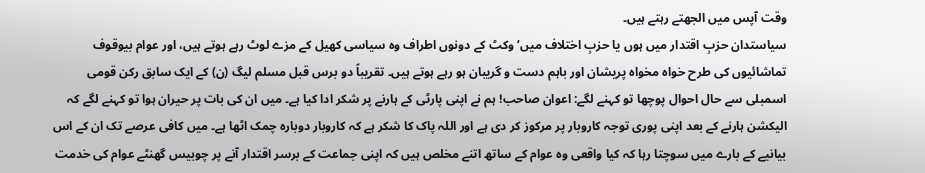وقت آپس میں الجھتے رہتے ہیں۔
سیاستدان حزبِ اقتدار میں ہوں یا حزبِ اختلاف میں‘ وکٹ کے دونوں اطراف وہ سیاسی کھیل کے مزے لوٹ رہے ہوتے ہیں، اور عوام بیوقوف تماشائیوں کی طرح خواہ مخواہ پریشان اور باہم دست و گریبان ہو رہے ہوتے ہیں۔ تقریباً دو برس قبل مسلم لیگ (ن) کے ایک سابق رکن قومی اسمبلی سے حال احوال پوچھا تو کہنے لگے: اعوان صاحب! ہم نے اپنی پارٹی کے ہارنے پر شکر ادا کیا ہے۔ میں ان کی بات پر حیران ہوا تو کہنے لگے کہ الیکشن ہارنے کے بعد اپنی پوری توجہ کاروبار پر مرکوز کر دی ہے اور اللہ پاک کا شکر ہے کہ کاروبار دوبارہ چمک اٹھا ہے۔ میں کافی عرصے تک ان کے اس بیانیے کے بارے میں سوچتا رہا کہ کیا واقعی وہ عوام کے ساتھ اتنے مخلص ہیں کہ اپنی جماعت کے برسر اقتدار آنے پر چوبیس گھنٹے عوام کی خدمت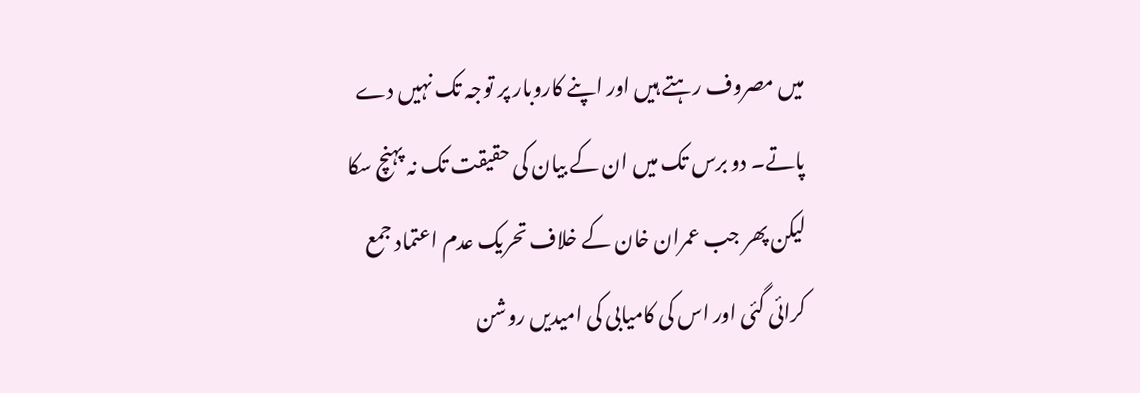میں مصروف رہتے ہیں اور اپنے کاروبار پر توجہ تک نہیں دے پاتے۔ دو برس تک میں ان کے بیان کی حقیقت تک نہ پہنچ سکا لیکن پھر جب عمران خان کے خلاف تحریک عدم اعتماد جمع کرائی گئی اور اس کی کامیابی کی امیدیں روشن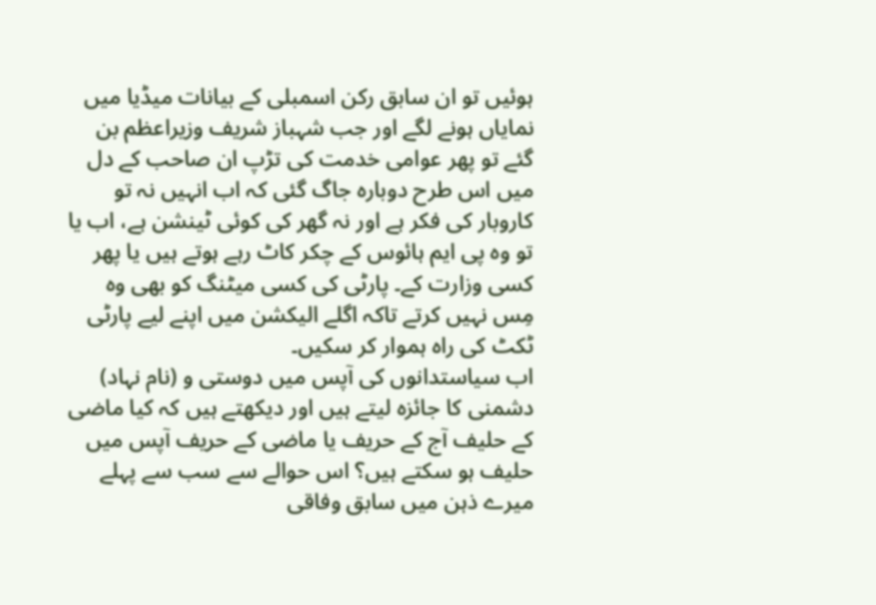ہوئیں تو ان سابق رکن اسمبلی کے بیانات میڈیا میں نمایاں ہونے لگے اور جب شہباز شریف وزیراعظم بن گئے تو پھر عوامی خدمت کی تڑپ ان صاحب کے دل میں اس طرح دوبارہ جاگ گئی کہ اب انہیں نہ تو کاروبار کی فکر ہے اور نہ گھر کی کوئی ٹینشن ہے، اب یا تو وہ پی ایم ہائوس کے چکر کاٹ رہے ہوتے ہیں یا پھر کسی وزارت کے۔ پارٹی کی کسی میٹنگ کو بھی وہ مِس نہیں کرتے تاکہ اگلے الیکشن میں اپنے لیے پارٹی ٹکٹ کی راہ ہموار کر سکیں۔
اب سیاستدانوں کی آپس میں دوستی و (نام نہاد) دشمنی کا جائزہ لیتے ہیں اور دیکھتے ہیں کہ کیا ماضی کے حلیف آج کے حریف یا ماضی کے حریف آپس میں حلیف ہو سکتے ہیں؟ اس حوالے سے سب سے پہلے میرے ذہن میں سابق وفاقی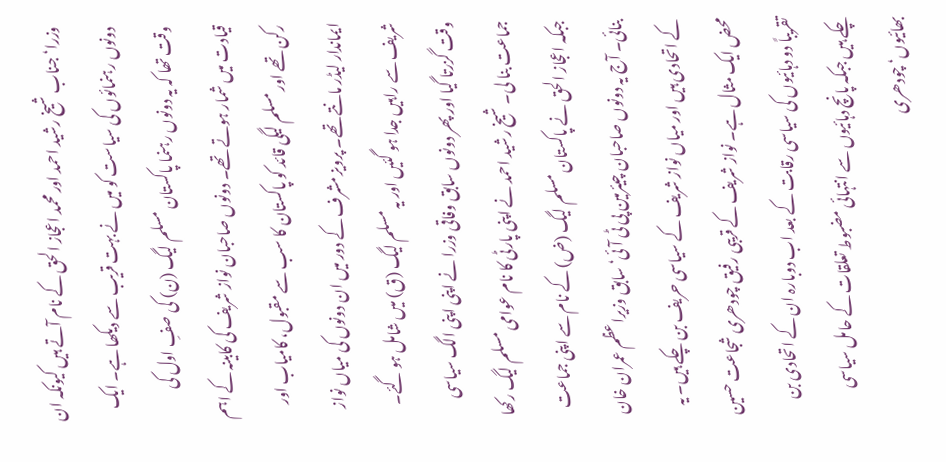وزرا‘ جناب شیخ رشید احمد اور محمد اعجاز الحق کے نام آتے ہیں کیونکہ ان دونوں رہنمائوں کی سیاست کو میں نے بہت قریب سے دیکھا ہے۔ ایک وقت تھا کہ یہ دونوں رہنما پاکستان مسلم لیگ (ن) کی صفِ اول کی قیادت میں شمار ہوتے تھے۔ دونوں صاحبان نواز شریف کی کابینہ کے اہم رکن تھے اور مسلم لیگی قائد کو پاکستان کا سب سے مقبول، کامیاب اور ایماندار لیڈر مانتے تھے۔ پرویز مشرف کے دور میں ان دونوں کی میاں نواز شریف سے راہیں جدا ہو گئیں اور یہ مسلم لیگ (ق) میں شامل ہو گئے۔ وقت گزرتا گیا اور پھر دونوں سابق وفاقی وزرا نے اپنی اپنی الگ سیاسی جماعت بنا لی۔ شیخ رشید احمد نے اپنی پارٹی کا نام عوامی مسلم لیگ رکھا جبکہ اعجاز الحق نے پاکستان مسلم لیگ (ض) کے نام سے اپنی جماعت بنائی۔ آج یہ دونوں صاحبان چیئرمین پی ٹی آئی‘ سابق وزیراعظم عمران خان کے اتحادی ہیں اور میاں نواز شریف کے سیاسی حریف بن چکے ہیں۔ یہ محض ایک مثال ہے۔ نواز شریف کے قریبی رفیق چودھری شجاعت حسین تقریباً دو دہائیوں کی سیاسی رقابت کے بعد اب دوبارہ ان کے اتحادی بن چکے ہیں جبکہ پانچ دہائیوں سے انتہائی مضبوط تعلقات کے حامل سیاسی بھائیوں‘ چودھری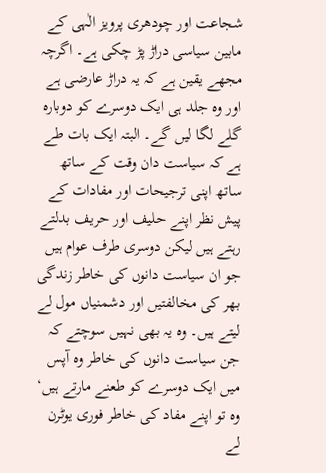شجاعت اور چودھری پرویز الٰہی کے مابین سیاسی دراڑ پڑ چکی ہے۔ اگرچہ مجھے یقین ہے کہ یہ دراڑ عارضی ہے اور وہ جلد ہی ایک دوسرے کو دوبارہ گلے لگا لیں گے۔ البتہ ایک بات طے ہے کہ سیاست دان وقت کے ساتھ ساتھ اپنی ترجیحات اور مفادات کے پیش نظر اپنے حلیف اور حریف بدلتے رہتے ہیں لیکن دوسری طرف عوام ہیں جو ان سیاست دانوں کی خاطر زندگی بھر کی مخالفتیں اور دشمنیاں مول لے لیتے ہیں۔ وہ یہ بھی نہیں سوچتے کہ جن سیاست دانوں کی خاطر وہ آپس میں ایک دوسرے کو طعنے مارتے ہیں‘ وہ تو اپنے مفاد کی خاطر فوری یوٹرن لے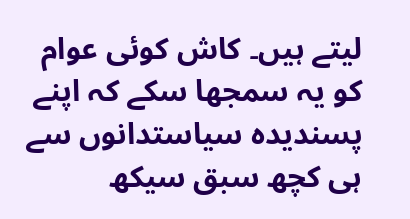لیتے ہیں۔ کاش کوئی عوام کو یہ سمجھا سکے کہ اپنے پسندیدہ سیاستدانوں سے ہی کچھ سبق سیکھ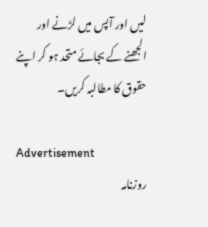لیں اور آپس میں لڑنے اور الجھنے کے بجائے متحد ہو کر اپنے حقوق کا مطالبہ کریں۔

Advertisement
روزنامہ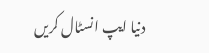دنیا ایپ انسٹال کریں